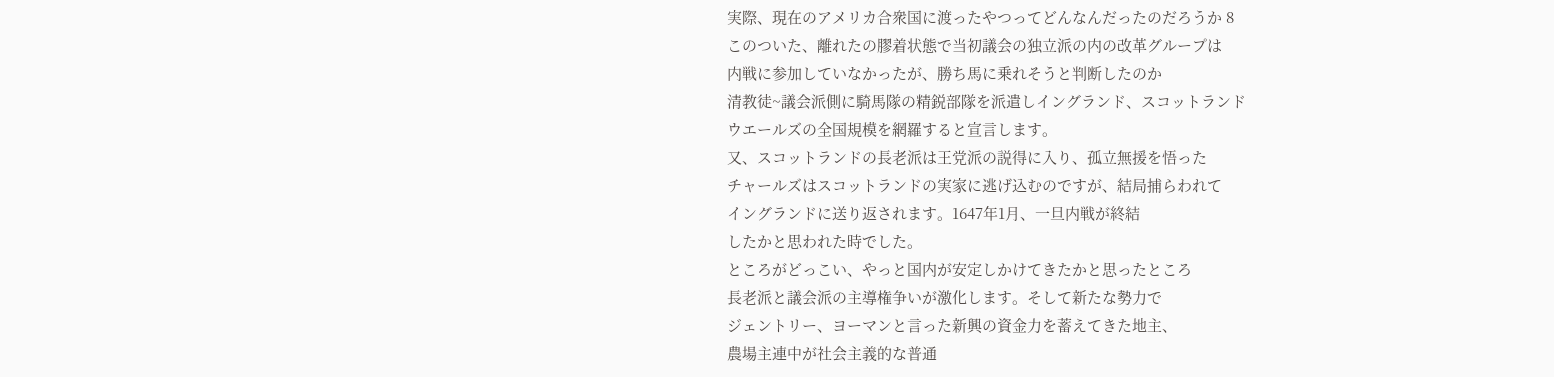実際、現在のアメリカ合衆国に渡ったやつってどんなんだったのだろうか 8
このついた、離れたの膠着状態で当初議会の独立派の内の改革グループは
内戦に参加していなかったが、勝ち馬に乗れそうと判断したのか
清教徒~議会派側に騎馬隊の精鋭部隊を派遣しイングランド、スコットランド
ウエールズの全国規模を網羅すると宣言します。
又、スコットランドの長老派は王党派の説得に入り、孤立無援を悟った
チャールズはスコットランドの実家に逃げ込むのですが、結局捕らわれて
イングランドに送り返されます。1647年1月、一旦内戦が終結
したかと思われた時でした。
ところがどっこい、やっと国内が安定しかけてきたかと思ったところ
長老派と議会派の主導権争いが激化します。そして新たな勢力で
ジェントリー、ヨーマンと言った新興の資金力を蓄えてきた地主、
農場主連中が社会主義的な普通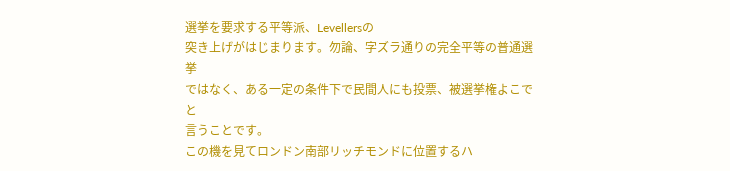選挙を要求する平等派、Levellersの
突き上げがはじまります。勿論、字ズラ通りの完全平等の普通選挙
ではなく、ある一定の条件下で民間人にも投票、被選挙権よこでと
言うことです。
この機を見てロンドン南部リッチモンドに位置するハ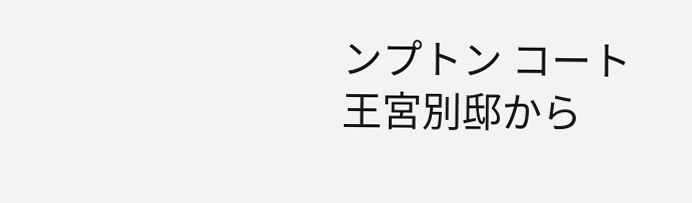ンプトン コート
王宮別邸から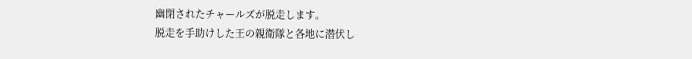幽閉されたチャールズが脱走します。
脱走を手助けした王の親衛隊と各地に潜伏し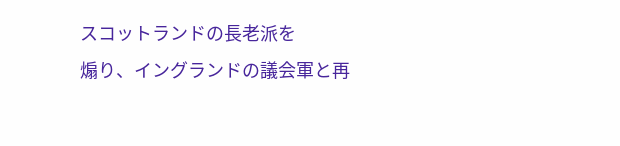スコットランドの長老派を
煽り、イングランドの議会軍と再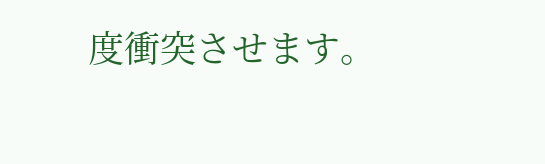度衝突させます。